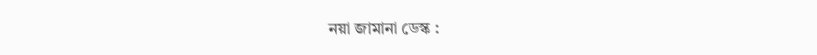নয়া জামানা ডেস্ক :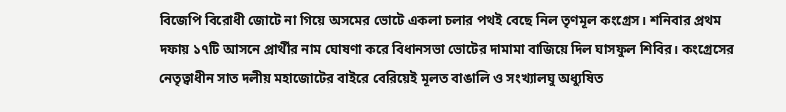বিজেপি বিরোধী জোটে না গিয়ে অসমের ভোটে একলা চলার পথই বেছে নিল তৃণমূল কংগ্রেস। শনিবার প্রথম দফায় ১৭টি আসনে প্রার্থীর নাম ঘোষণা করে বিধানসভা ভোটের দামামা বাজিয়ে দিল ঘাসফুল শিবির। কংগ্রেসের নেতৃত্বাধীন সাত দলীয় মহাজোটের বাইরে বেরিয়েই মূলত বাঙালি ও সংখ্যালঘু অধ্যুষিত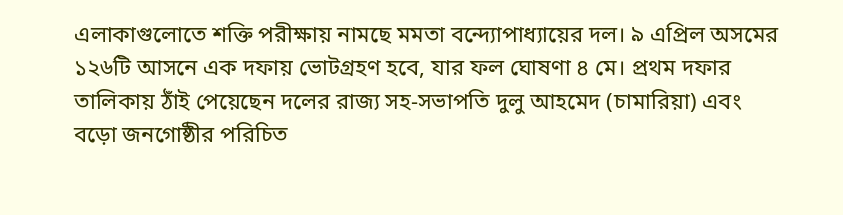এলাকাগুলোতে শক্তি পরীক্ষায় নামছে মমতা বন্দ্যোপাধ্যায়ের দল। ৯ এপ্রিল অসমের ১২৬টি আসনে এক দফায় ভোটগ্রহণ হবে, যার ফল ঘোষণা ৪ মে। প্রথম দফার তালিকায় ঠাঁই পেয়েছেন দলের রাজ্য সহ-সভাপতি দুলু আহমেদ (চামারিয়া) এবং বড়ো জনগোষ্ঠীর পরিচিত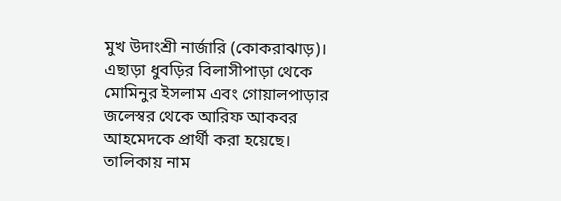মুখ উদাংশ্রী নার্জারি (কোকরাঝাড়)। এছাড়া ধুবড়ির বিলাসীপাড়া থেকে মোমিনুর ইসলাম এবং গোয়ালপাড়ার জলেস্বর থেকে আরিফ আকবর আহমেদকে প্রার্থী করা হয়েছে। তালিকায় নাম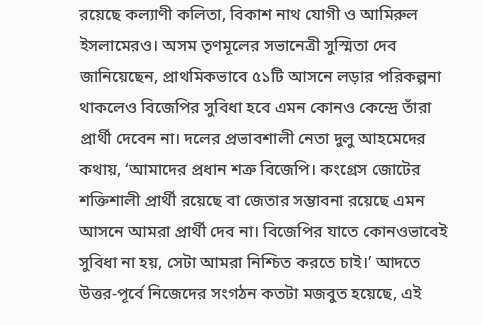রয়েছে কল্যাণী কলিতা, বিকাশ নাথ যোগী ও আমিরুল ইসলামেরও। অসম তৃণমূলের সভানেত্রী সুস্মিতা দেব জানিয়েছেন, প্রাথমিকভাবে ৫১টি আসনে লড়ার পরিকল্পনা থাকলেও বিজেপির সুবিধা হবে এমন কোনও কেন্দ্রে তাঁরা প্রার্থী দেবেন না। দলের প্রভাবশালী নেতা দুলু আহমেদের কথায়, ‘আমাদের প্রধান শত্রু বিজেপি। কংগ্রেস জোটের শক্তিশালী প্রার্থী রয়েছে বা জেতার সম্ভাবনা রয়েছে এমন আসনে আমরা প্রার্থী দেব না। বিজেপির যাতে কোনওভাবেই সুবিধা না হয়, সেটা আমরা নিশ্চিত করতে চাই।’ আদতে উত্তর-পূর্বে নিজেদের সংগঠন কতটা মজবুত হয়েছে, এই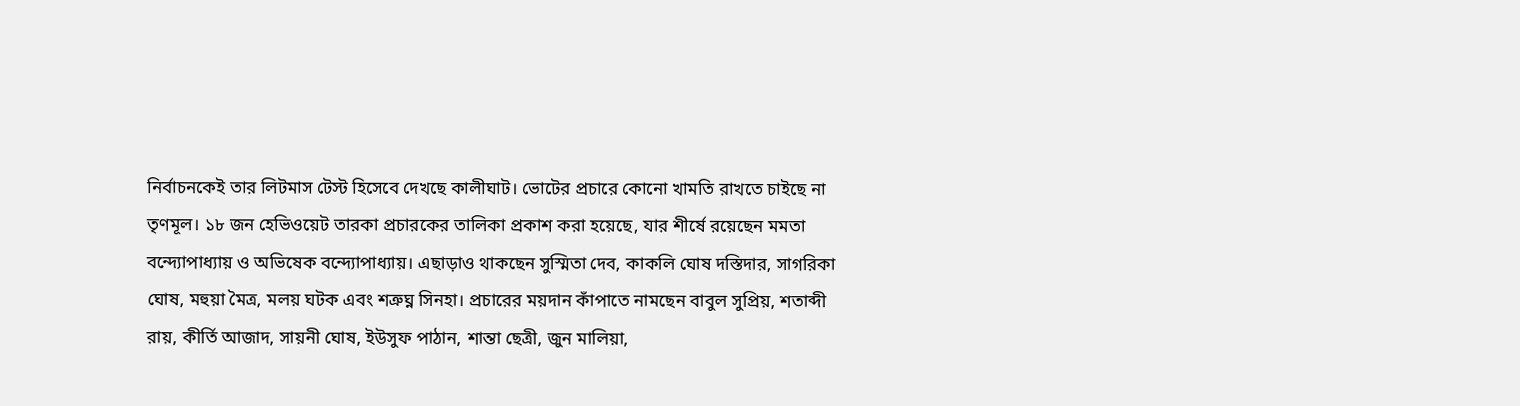নির্বাচনকেই তার লিটমাস টেস্ট হিসেবে দেখছে কালীঘাট। ভোটের প্রচারে কোনো খামতি রাখতে চাইছে না তৃণমূল। ১৮ জন হেভিওয়েট তারকা প্রচারকের তালিকা প্রকাশ করা হয়েছে, যার শীর্ষে রয়েছেন মমতা বন্দ্যোপাধ্যায় ও অভিষেক বন্দ্যোপাধ্যায়। এছাড়াও থাকছেন সুস্মিতা দেব, কাকলি ঘোষ দস্তিদার, সাগরিকা ঘোষ, মহুয়া মৈত্র, মলয় ঘটক এবং শত্রুঘ্ন সিনহা। প্রচারের ময়দান কাঁপাতে নামছেন বাবুল সুপ্রিয়, শতাব্দী রায়, কীর্তি আজাদ, সায়নী ঘোষ, ইউসুফ পাঠান, শান্তা ছেত্রী, জুন মালিয়া,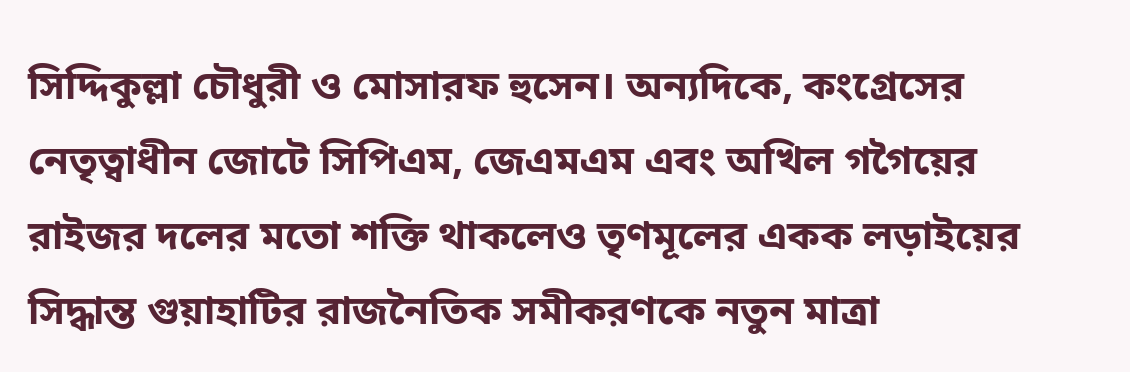সিদ্দিকুল্লা চৌধুরী ও মোসারফ হুসেন। অন্যদিকে, কংগ্রেসের নেতৃত্বাধীন জোটে সিপিএম, জেএমএম এবং অখিল গগৈয়ের রাইজর দলের মতো শক্তি থাকলেও তৃণমূলের একক লড়াইয়ের সিদ্ধান্ত গুয়াহাটির রাজনৈতিক সমীকরণকে নতুন মাত্রা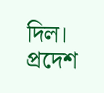দিল। প্রদেশ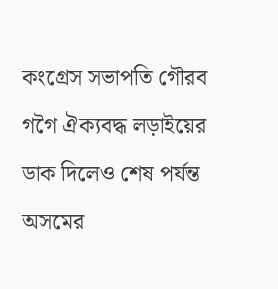কংগ্রেস সভাপতি গৌরব গগৈ ঐক্যবদ্ধ লড়াইয়ের ডাক দিলেও শেষ পর্যন্ত অসমের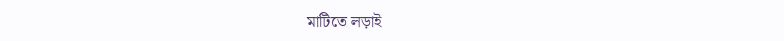মাটিতে লড়াই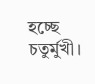হচ্ছে চতুর্মুখী।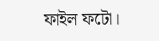ফাইল ফটো।